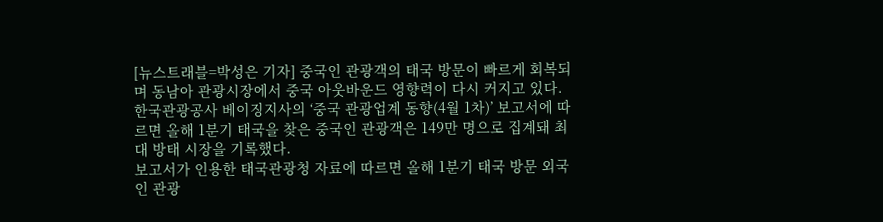[뉴스트래블=박성은 기자] 중국인 관광객의 태국 방문이 빠르게 회복되며 동남아 관광시장에서 중국 아웃바운드 영향력이 다시 커지고 있다. 한국관광공사 베이징지사의 ‘중국 관광업계 동향(4월 1차)’ 보고서에 따르면 올해 1분기 태국을 찾은 중국인 관광객은 149만 명으로 집계돼 최대 방태 시장을 기록했다.
보고서가 인용한 태국관광청 자료에 따르면 올해 1분기 태국 방문 외국인 관광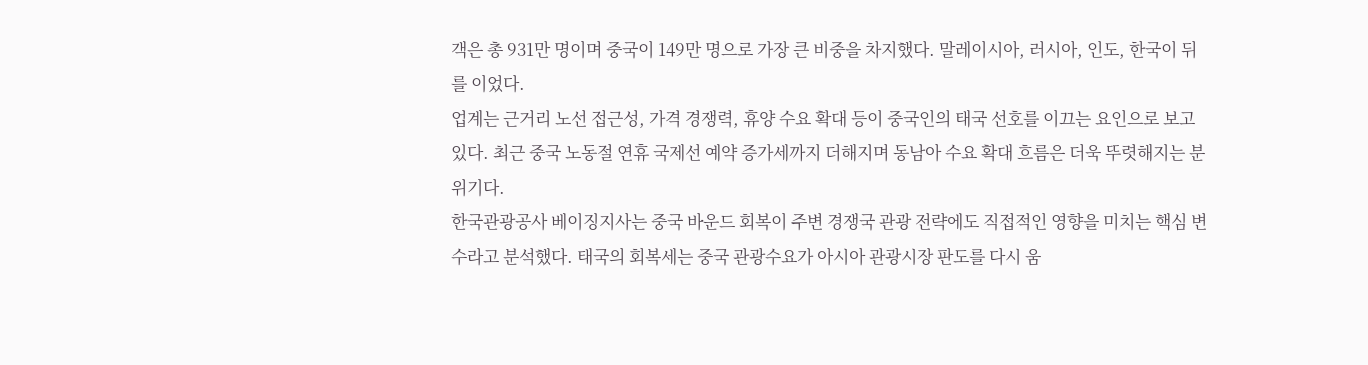객은 총 931만 명이며 중국이 149만 명으로 가장 큰 비중을 차지했다. 말레이시아, 러시아, 인도, 한국이 뒤를 이었다.
업계는 근거리 노선 접근성, 가격 경쟁력, 휴양 수요 확대 등이 중국인의 태국 선호를 이끄는 요인으로 보고 있다. 최근 중국 노동절 연휴 국제선 예약 증가세까지 더해지며 동남아 수요 확대 흐름은 더욱 뚜렷해지는 분위기다.
한국관광공사 베이징지사는 중국 바운드 회복이 주변 경쟁국 관광 전략에도 직접적인 영향을 미치는 핵심 변수라고 분석했다. 태국의 회복세는 중국 관광수요가 아시아 관광시장 판도를 다시 움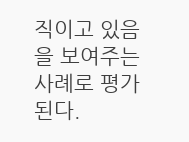직이고 있음을 보여주는 사례로 평가된다.